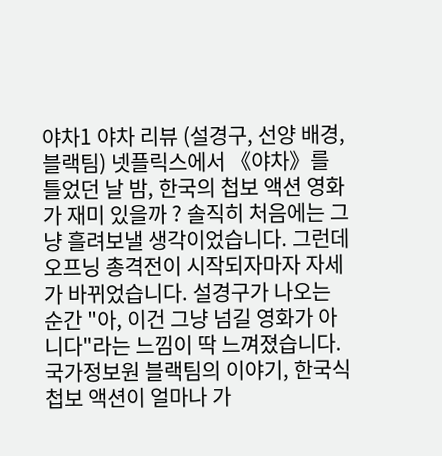야차1 야차 리뷰 (설경구, 선양 배경, 블랙팀) 넷플릭스에서 《야차》를 틀었던 날 밤, 한국의 첩보 액션 영화가 재미 있을까 ? 솔직히 처음에는 그냥 흘려보낼 생각이었습니다. 그런데 오프닝 총격전이 시작되자마자 자세가 바뀌었습니다. 설경구가 나오는 순간 "아, 이건 그냥 넘길 영화가 아니다"라는 느낌이 딱 느껴졌습니다. 국가정보원 블랙팀의 이야기, 한국식 첩보 액션이 얼마나 가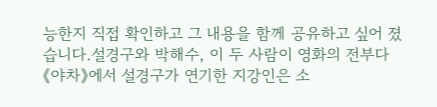능한지 직접 확인하고 그 내용을 함께 공유하고 싶어 졌습니다.설경구와 박해수, 이 두 사람이 영화의 전부다《야차》에서 설경구가 연기한 지강인은 소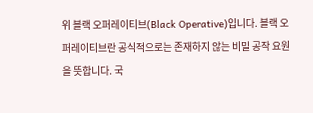위 블랙 오퍼레이티브(Black Operative)입니다. 블랙 오퍼레이티브란 공식적으로는 존재하지 않는 비밀 공작 요원을 뜻합니다. 국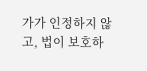가가 인정하지 않고, 법이 보호하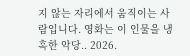지 않는 자리에서 움직이는 사람입니다. 영화는 이 인물을 냉혹한 악당.. 2026.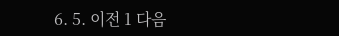6. 5. 이전 1 다음